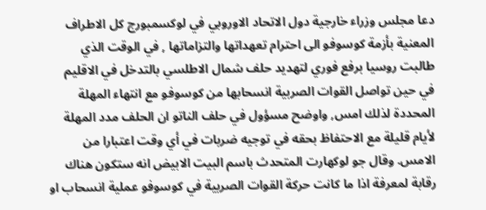دعا مجلس وزراء خارجية دول الاتحاد الاوروبي في لوكسمبورج كل الاطراف المعنية بأزمة كوسوفو الى احترام تعهداتها والتزاماتها , في الوقت الذي طالبت روسيا برفع فوري لتهديد حلف شمال الاطلسي بالتدخل في الاقليم في حين تواصل القوات الصربية انسحابها من كوسوفو مع انتهاء المهلة المحددة لذلك امس, واوضح مسؤول في حلف الناتو ان الحلف مدد المهلة لأيام قليلة مع الاحتفاظ بحقه في توجيه ضربات في أي وقت اعتبارا من الامس. وقال جو لوكهارت المتحدث باسم البيت الابيض انه ستكون هناك رقابة لمعرفة اذا ما كانت حركة القوات الصربية في كوسوفو عملية انسحاب او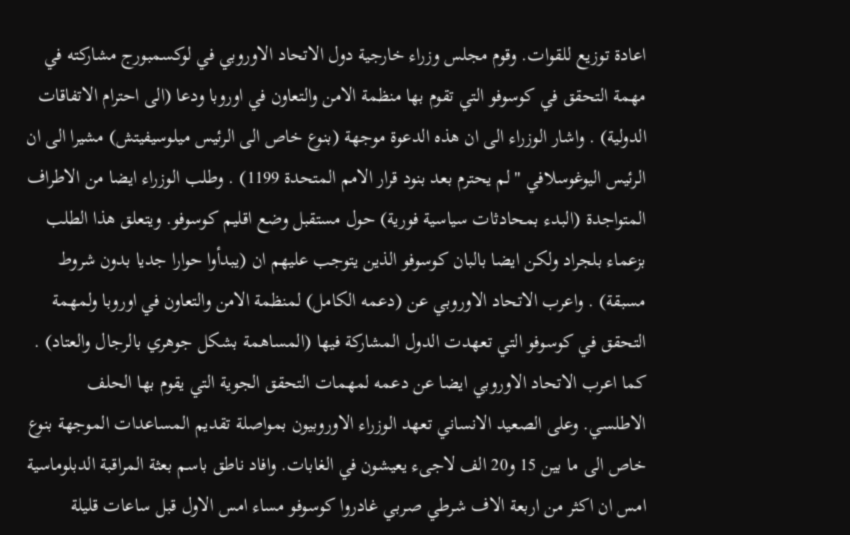اعادة توزيع للقوات. وقوم مجلس وزراء خارجية دول الاتحاد الاوروبي في لوكسمبورج مشاركته في مهمة التحقق في كوسوفو التي تقوم بها منظمة الامن والتعاون في اوروبا ودعا (الى احترام الاتفاقات الدولية) . واشار الوزراء الى ان هذه الدعوة موجهة (بنوع خاص الى الرئيس ميلوسيفيتش) مشيرا الى ان الرئيس اليوغوسلافي "لم يحترم بعد بنود قرار الامم المتحدة 1199) . وطلب الوزراء ايضا من الاطراف المتواجدة (البدء بمحادثات سياسية فورية) حول مستقبل وضع اقليم كوسوفو. ويتعلق هذا الطلب بزعماء بلجراد ولكن ايضا بالبان كوسوفو الذين يتوجب عليهم ان (يبدأوا حوارا جديا بدون شروط مسبقة) . واعرب الاتحاد الاوروبي عن (دعمه الكامل) لمنظمة الامن والتعاون في اوروبا ولمهمة التحقق في كوسوفو التي تعهدت الدول المشاركة فيها (المساهمة بشكل جوهري بالرجال والعتاد) . كما اعرب الاتحاد الاوروبي ايضا عن دعمه لمهمات التحقق الجوية التي يقوم بها الحلف الاطلسي. وعلى الصعيد الانساني تعهد الوزراء الاوروبيون بمواصلة تقديم المساعدات الموجهة بنوع خاص الى ما بين 15 و20 الف لاجىء يعيشون في الغابات. وافاد ناطق باسم بعثة المراقبة الدبلوماسية امس ان اكثر من اربعة الاف شرطي صربي غادروا كوسوفو مساء امس الاول قبل ساعات قليلة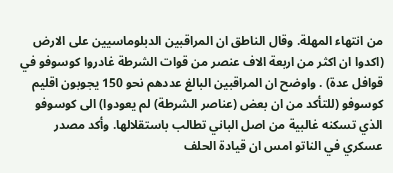من انتهاء المهلة. وقال الناطق ان المراقبين الدبلوماسيين على الارض (اكدوا ان اكثر من اربعة الاف عنصر من قوات الشرطة غادروا كوسوفو في قوافل عدة) . واوضح ان المراقبين البالغ عددهم نحو 150 يجوبون اقليم كوسوفو (للتأكد من ان بعض (عناصر الشرطة) لم يعودوا) الى كوسوفو الذي تسكنه غالبية من اصل الباني تطالب باستقلالها. وأكد مصدر عسكري في الناتو امس ان قيادة الحلف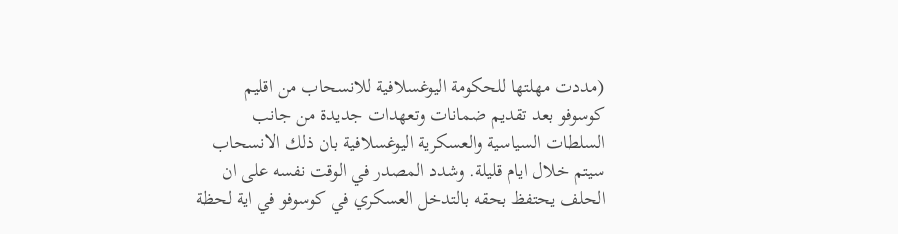(مددت مهلتها للحكومة اليوغسلافية للانسحاب من اقليم كوسوفو بعد تقديم ضمانات وتعهدات جديدة من جانب السلطات السياسية والعسكرية اليوغسلافية بان ذلك الانسحاب سيتم خلال ايام قليلة. وشدد المصدر في الوقت نفسه على ان الحلف يحتفظ بحقه بالتدخل العسكري في كوسوفو في اية لحظة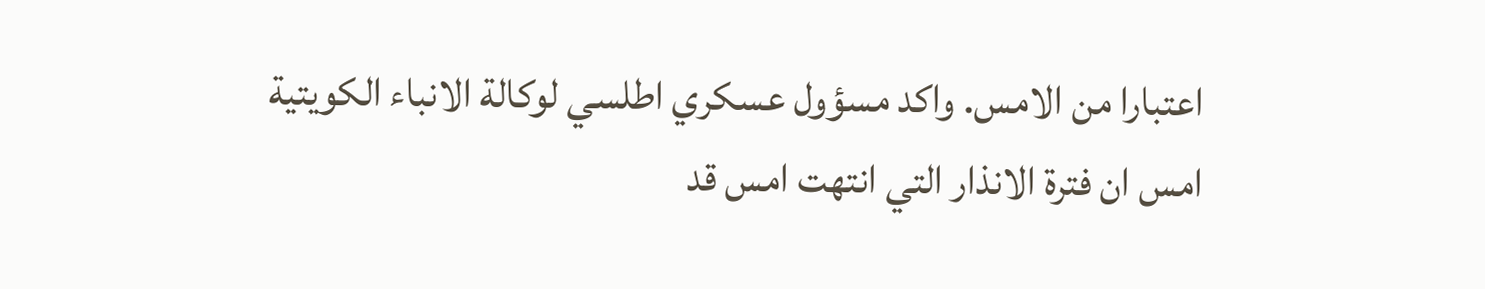اعتبارا من الامس. واكد مسؤول عسكري اطلسي لوكالة الانباء الكويتية امس ان فترة الانذار التي انتهت امس قد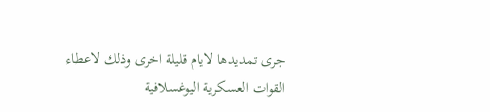جرى تمديدها لايام قليلة اخرى وذلك لاعطاء القوات العسكرية اليوغسلافية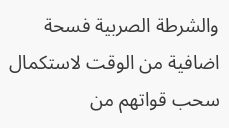والشرطة الصربية فسحة اضافية من الوقت لاستكمال سحب قواتهم من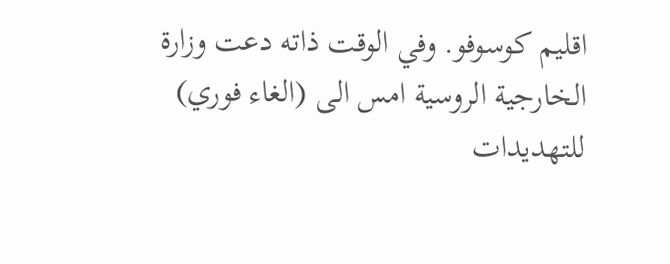اقليم كوسوفو. وفي الوقت ذاته دعت وزارة الخارجية الروسية امس الى (الغاء فوري) للتهديدات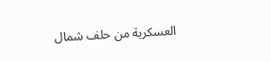العسكرية من حلف شمال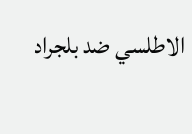الاطلسي ضد بلجراد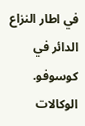في اطار النزاع الدائر في كوسوفو. الوكالات